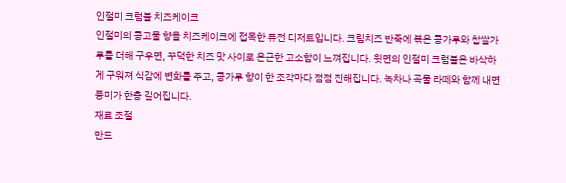인절미 크럼블 치즈케이크
인절미의 콩고물 향을 치즈케이크에 접목한 퓨전 디저트입니다. 크림치즈 반죽에 볶은 콩가루와 찹쌀가루를 더해 구우면, 꾸덕한 치즈 맛 사이로 은근한 고소함이 느껴집니다. 윗면의 인절미 크럼블은 바삭하게 구워져 식감에 변화를 주고, 콩가루 향이 한 조각마다 점점 진해집니다. 녹차나 곡물 라떼와 함께 내면 풍미가 한층 깊어집니다.
재료 조절
만드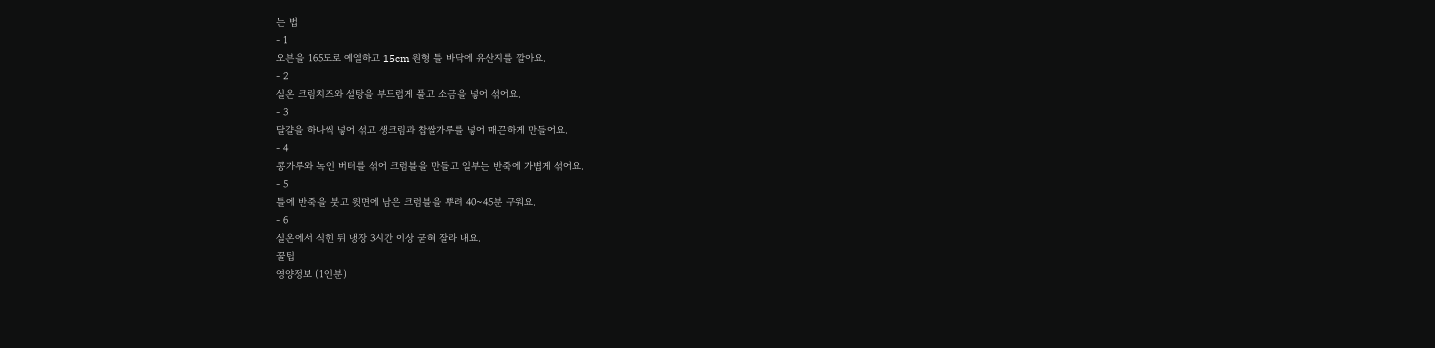는 법
- 1
오븐을 165도로 예열하고 15cm 원형 틀 바닥에 유산지를 깔아요.
- 2
실온 크림치즈와 설탕을 부드럽게 풀고 소금을 넣어 섞어요.
- 3
달걀을 하나씩 넣어 섞고 생크림과 찹쌀가루를 넣어 매끈하게 만들어요.
- 4
콩가루와 녹인 버터를 섞어 크럼블을 만들고 일부는 반죽에 가볍게 섞어요.
- 5
틀에 반죽을 붓고 윗면에 남은 크럼블을 뿌려 40~45분 구워요.
- 6
실온에서 식힌 뒤 냉장 3시간 이상 굳혀 잘라 내요.
꿀팁
영양정보 (1인분)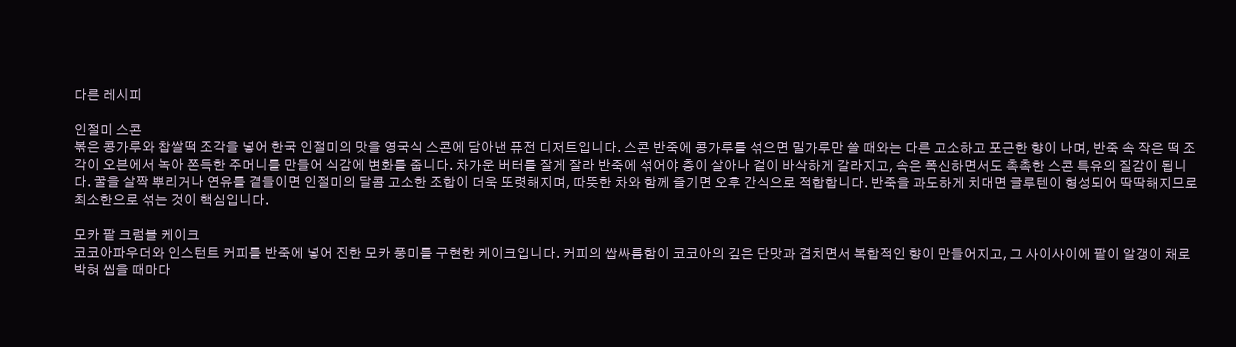다른 레시피

인절미 스콘
볶은 콩가루와 찹쌀떡 조각을 넣어 한국 인절미의 맛을 영국식 스콘에 담아낸 퓨전 디저트입니다. 스콘 반죽에 콩가루를 섞으면 밀가루만 쓸 때와는 다른 고소하고 포근한 향이 나며, 반죽 속 작은 떡 조각이 오븐에서 녹아 쫀득한 주머니를 만들어 식감에 변화를 줍니다. 차가운 버터를 잘게 잘라 반죽에 섞어야 층이 살아나 겉이 바삭하게 갈라지고, 속은 폭신하면서도 촉촉한 스콘 특유의 질감이 됩니다. 꿀을 살짝 뿌리거나 연유를 곁들이면 인절미의 달콤 고소한 조합이 더욱 또렷해지며, 따뜻한 차와 함께 즐기면 오후 간식으로 적합합니다. 반죽을 과도하게 치대면 글루텐이 형성되어 딱딱해지므로 최소한으로 섞는 것이 핵심입니다.

모카 팥 크럼블 케이크
코코아파우더와 인스턴트 커피를 반죽에 넣어 진한 모카 풍미를 구현한 케이크입니다. 커피의 쌉싸름함이 코코아의 깊은 단맛과 겹치면서 복합적인 향이 만들어지고, 그 사이사이에 팥이 알갱이 채로 박혀 씹을 때마다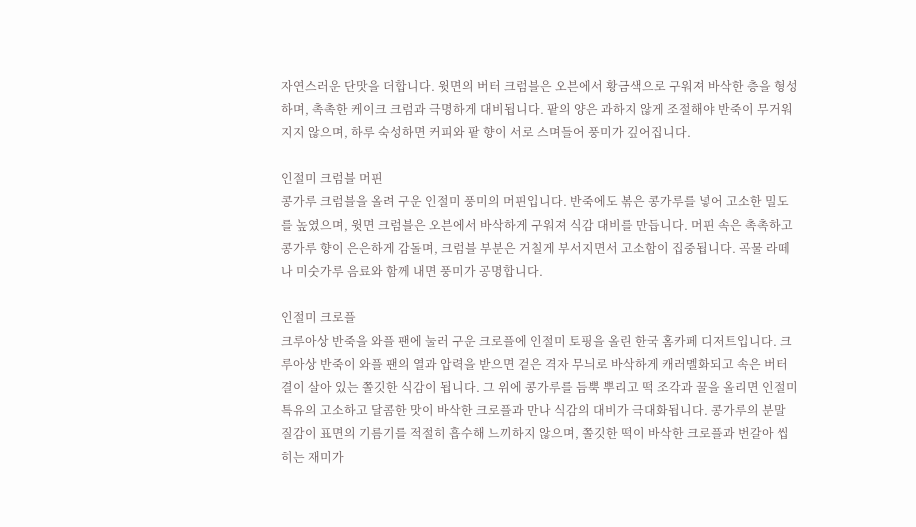자연스러운 단맛을 더합니다. 윗면의 버터 크럼블은 오븐에서 황금색으로 구워져 바삭한 층을 형성하며, 촉촉한 케이크 크럼과 극명하게 대비됩니다. 팥의 양은 과하지 않게 조절해야 반죽이 무거워지지 않으며, 하루 숙성하면 커피와 팥 향이 서로 스며들어 풍미가 깊어집니다.

인절미 크럼블 머핀
콩가루 크럼블을 올려 구운 인절미 풍미의 머핀입니다. 반죽에도 볶은 콩가루를 넣어 고소한 밀도를 높였으며, 윗면 크럼블은 오븐에서 바삭하게 구워져 식감 대비를 만듭니다. 머핀 속은 촉촉하고 콩가루 향이 은은하게 감돌며, 크럼블 부분은 거칠게 부서지면서 고소함이 집중됩니다. 곡물 라떼나 미숫가루 음료와 함께 내면 풍미가 공명합니다.

인절미 크로플
크루아상 반죽을 와플 팬에 눌러 구운 크로플에 인절미 토핑을 올린 한국 홈카페 디저트입니다. 크루아상 반죽이 와플 팬의 열과 압력을 받으면 겉은 격자 무늬로 바삭하게 캐러멜화되고 속은 버터 결이 살아 있는 쫄깃한 식감이 됩니다. 그 위에 콩가루를 듬뿍 뿌리고 떡 조각과 꿀을 올리면 인절미 특유의 고소하고 달콤한 맛이 바삭한 크로플과 만나 식감의 대비가 극대화됩니다. 콩가루의 분말 질감이 표면의 기름기를 적절히 흡수해 느끼하지 않으며, 쫄깃한 떡이 바삭한 크로플과 번갈아 씹히는 재미가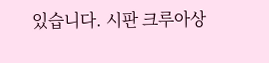있습니다. 시판 크루아상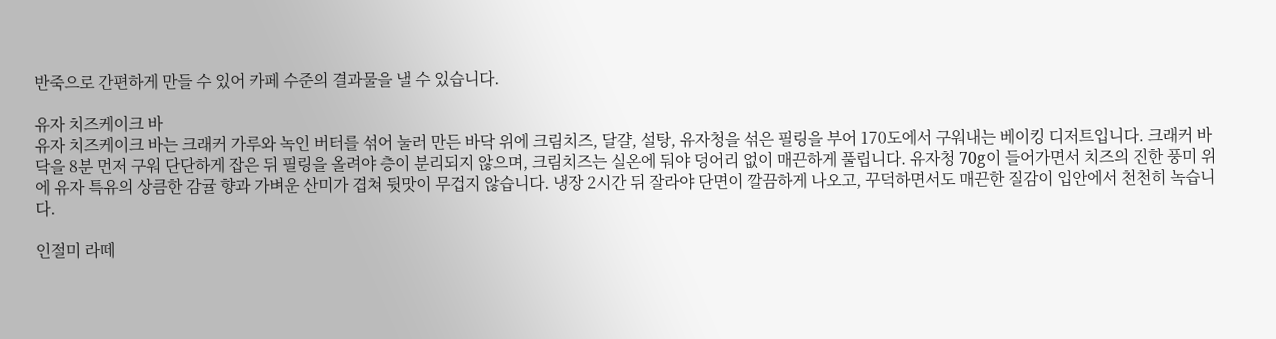반죽으로 간편하게 만들 수 있어 카페 수준의 결과물을 낼 수 있습니다.

유자 치즈케이크 바
유자 치즈케이크 바는 크래커 가루와 녹인 버터를 섞어 눌러 만든 바닥 위에 크림치즈, 달걀, 설탕, 유자청을 섞은 필링을 부어 170도에서 구워내는 베이킹 디저트입니다. 크래커 바닥을 8분 먼저 구워 단단하게 잡은 뒤 필링을 올려야 층이 분리되지 않으며, 크림치즈는 실온에 둬야 덩어리 없이 매끈하게 풀립니다. 유자청 70g이 들어가면서 치즈의 진한 풍미 위에 유자 특유의 상큼한 감귤 향과 가벼운 산미가 겹쳐 뒷맛이 무겁지 않습니다. 냉장 2시간 뒤 잘라야 단면이 깔끔하게 나오고, 꾸덕하면서도 매끈한 질감이 입안에서 천천히 녹습니다.

인절미 라떼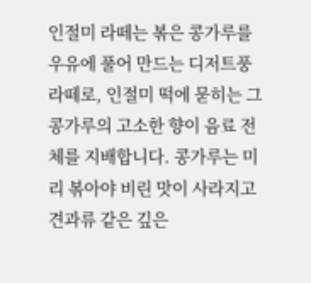인절미 라떼는 볶은 콩가루를 우유에 풀어 만드는 디저트풍 라떼로, 인절미 떡에 묻히는 그 콩가루의 고소한 향이 음료 전체를 지배합니다. 콩가루는 미리 볶아야 비린 맛이 사라지고 견과류 같은 깊은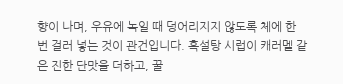향이 나며, 우유에 녹일 때 덩어리지지 않도록 체에 한 번 걸러 넣는 것이 관건입니다. 흑설탕 시럽이 캐러멜 같은 진한 단맛을 더하고, 꿀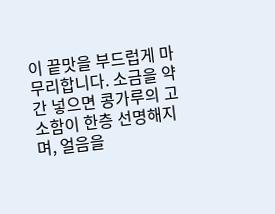이 끝맛을 부드럽게 마무리합니다. 소금을 약간 넣으면 콩가루의 고소함이 한층 선명해지며, 얼음을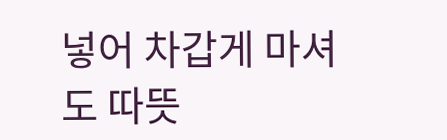넣어 차갑게 마셔도 따뜻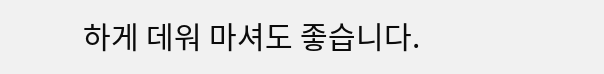하게 데워 마셔도 좋습니다.